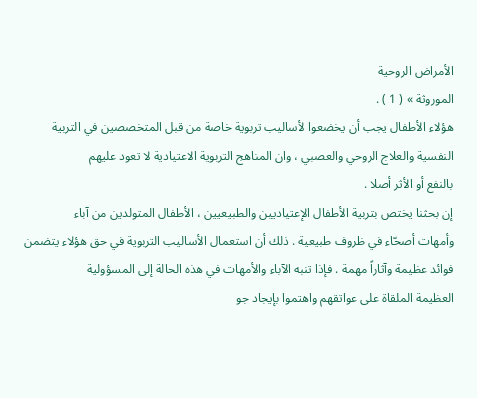الأمراض الروحية
الموروثة » ( 1 ) .
هؤلاء الأطفال يجب أن يخضعوا لأساليب تربوية خاصة من قبل المتخصصين في التربية
النفسية والعلاج الروحي والعصبي ، وان المناهج التربوية الاعتيادية لا تعود عليهم
بالنفع أو الأثر أصلا .
إن بحثنا يختص بتربية الأطفال الإعتياديين والطبيعيين ، الأطفال المتولدين من آباء
وأمهات أصحّاء في ظروف طبيعية . ذلك أن استعمال الأساليب التربوية في حق هؤلاء يتضمن
فوائد عظيمة وآثاراً مهمة . فإذا تنبه الآباء والأمهات في هذه الحالة إلى المسؤولية
العظيمة الملقاة على عواتقهم واهتموا بإيجاد جو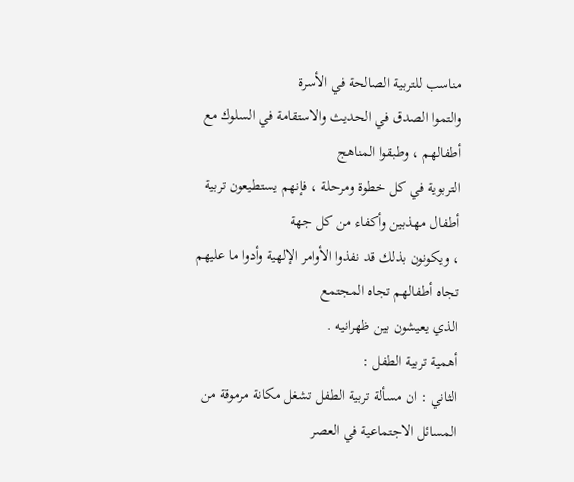مناسب للتربية الصالحة في الأسرة
والتموا الصدق في الحديث والاستقامة في السلوك مع أطفالهم ، وطبقوا المناهج
التربوية في كل خطوة ومرحلة ، فإنهم يستطيعون تربية أطفال مهذبين وأكفاء من كل جهة
، ويكونون بذلك قد نفذوا الأوامر الإلهية وأدوا ما عليهم تجاه أطفالهم تجاه المجتمع
الذي يعيشون بين ظهرانيه .
أهمية تربية الطفل :
الثاني : ان مسألة تربية الطفل تشغل مكانة مرموقة من المسائل الاجتماعية في العصر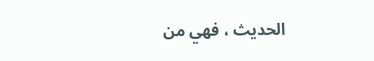الحديث ، فهي من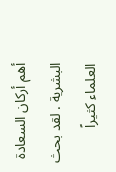أهم أركان السعادة البشرية . لقد بحث العلماء كثيراً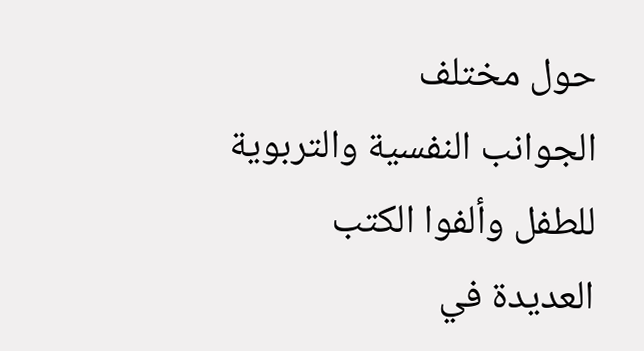حول مختلف
الجوانب النفسية والتربوية للطفل وألفوا الكتب العديدة في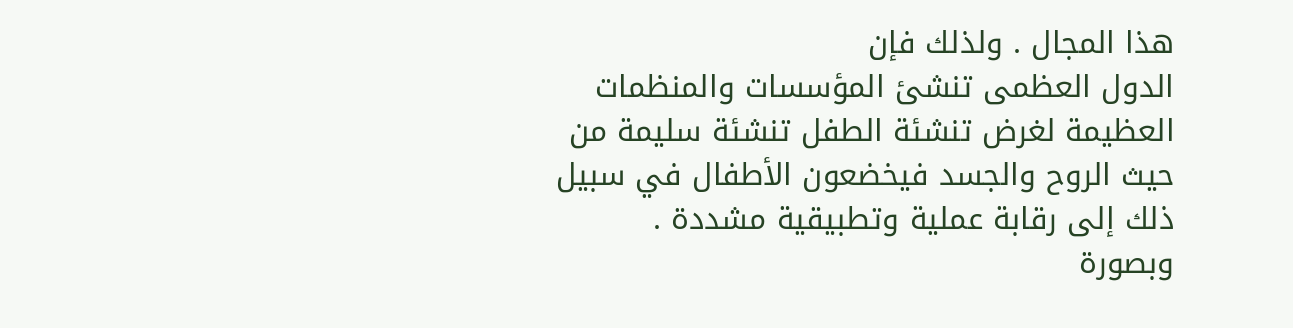هذا المجال . ولذلك فإن
الدول العظمى تنشئ المؤسسات والمنظمات العظيمة لغرض تنشئة الطفل تنشئة سليمة من
حيث الروح والجسد فيخضعون الأطفال في سبيل ذلك إلى رقابة عملية وتطبيقية مشددة .
وبصورة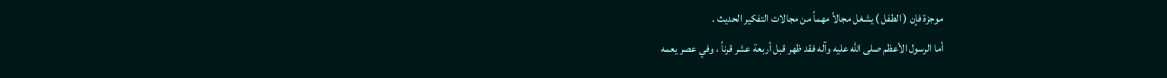موجزة فإن ( الطفل ) يشغل مجالاً مهماً من مجالات التفكير الحديث .
أما الرسول الأعظم صلى الله عليه وآله فقد ظهر قبل أربعة عشر قرناً ، وفي عصر يعمه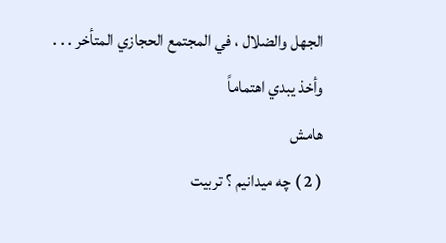الجهل والضلال ، في المجتمع الحجازي المتأخر . . . وأخذ يبدي اهتماماً
هامش
( 2 ) چه ميدانيم ؟ تربيت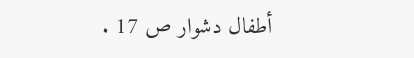أطفال دشوار ص 17 .